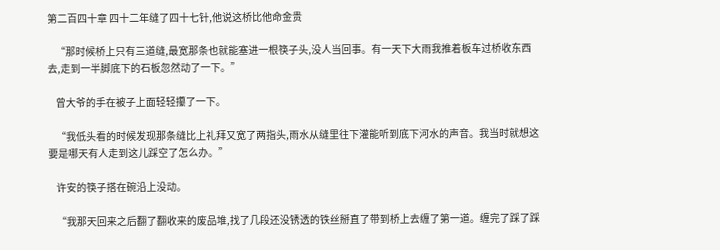第二百四十章 四十二年缝了四十七针,他说这桥比他命金贵

    “那时候桥上只有三道缝,最宽那条也就能塞进一根筷子头,没人当回事。有一天下大雨我推着板车过桥收东西去,走到一半脚底下的石板忽然动了一下。”

    曾大爷的手在被子上面轻轻攥了一下。

    “我低头看的时候发现那条缝比上礼拜又宽了两指头,雨水从缝里往下灌能听到底下河水的声音。我当时就想这要是哪天有人走到这儿踩空了怎么办。”

    许安的筷子搭在碗沿上没动。

    “我那天回来之后翻了翻收来的废品堆,找了几段还没锈透的铁丝掰直了带到桥上去缠了第一道。缠完了踩了踩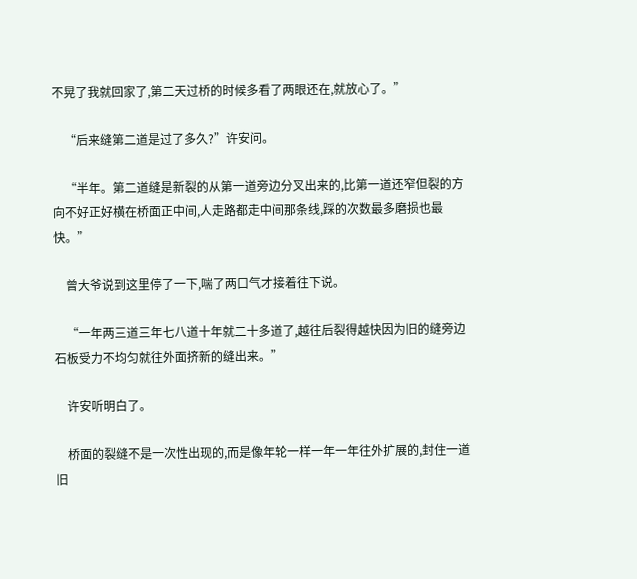不晃了我就回家了,第二天过桥的时候多看了两眼还在,就放心了。”

    “后来缝第二道是过了多久?”许安问。

    “半年。第二道缝是新裂的从第一道旁边分叉出来的,比第一道还窄但裂的方向不好正好横在桥面正中间,人走路都走中间那条线,踩的次数最多磨损也最快。”

    曾大爷说到这里停了一下,喘了两口气才接着往下说。

    “一年两三道三年七八道十年就二十多道了,越往后裂得越快因为旧的缝旁边石板受力不均匀就往外面挤新的缝出来。”

    许安听明白了。

    桥面的裂缝不是一次性出现的,而是像年轮一样一年一年往外扩展的,封住一道旧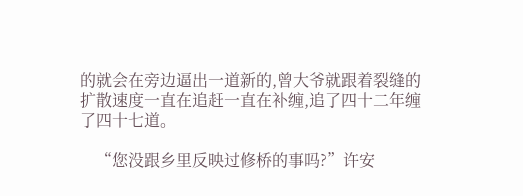的就会在旁边逼出一道新的,曾大爷就跟着裂缝的扩散速度一直在追赶一直在补缠,追了四十二年缠了四十七道。

    “您没跟乡里反映过修桥的事吗?”许安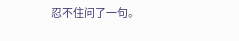忍不住问了一句。